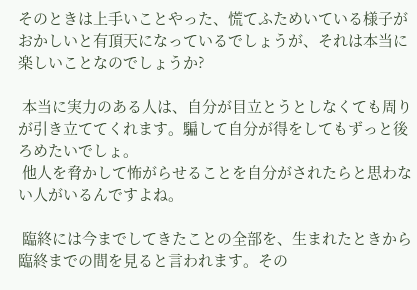そのときは上手いことやった、慌てふためいている様子がおかしいと有頂天になっているでしょうが、それは本当に楽しいことなのでしょうか?

 本当に実力のある人は、自分が目立とうとしなくても周りが引き立ててくれます。騙して自分が得をしてもずっと後ろめたいでしょ。
 他人を脅かして怖がらせることを自分がされたらと思わない人がいるんですよね。

 臨終には今までしてきたことの全部を、生まれたときから臨終までの間を見ると言われます。その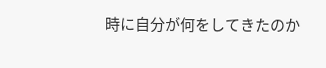時に自分が何をしてきたのか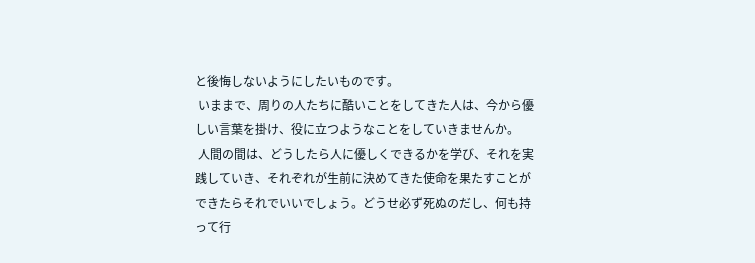と後悔しないようにしたいものです。
 いままで、周りの人たちに酷いことをしてきた人は、今から優しい言葉を掛け、役に立つようなことをしていきませんか。
 人間の間は、どうしたら人に優しくできるかを学び、それを実践していき、それぞれが生前に決めてきた使命を果たすことができたらそれでいいでしょう。どうせ必ず死ぬのだし、何も持って行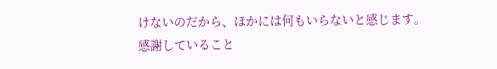けないのだから、ほかには何もいらないと感じます。
感謝していること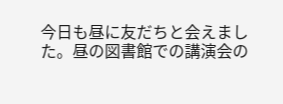今日も昼に友だちと会えました。昼の図書館での講演会の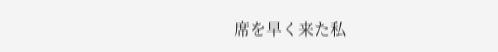席を早く来た私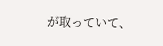が取っていて、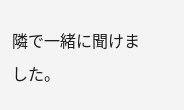隣で一緒に聞けました。